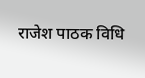राजेश पाठक विधि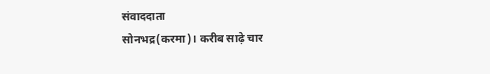संवाददाता
सोनभद्र(करमा)। करीब साढ़े चार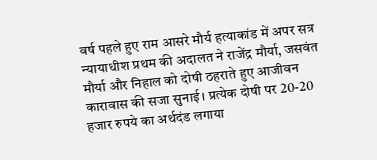वर्ष पहले हुए राम आसरे मौर्य हत्याकांड में अपर सत्र न्यायाधीश प्रथम की अदालत ने राजेंद्र मौर्या, जसवंत मौर्या और निहाल को दोषी ठहराते हुए आजीवन कारावास की सजा सुनाई। प्रत्येक दोषी पर 20-20 हजार रुपये का अर्थदंड लगाया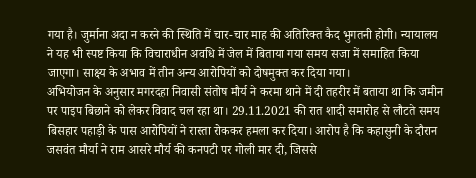गया है। जुर्माना अदा न करने की स्थिति में चार-चार माह की अतिरिक्त कैद भुगतनी होगी। न्यायालय ने यह भी स्पष्ट किया कि विचाराधीन अवधि में जेल में बिताया गया समय सजा में समाहित किया जाएगा। साक्ष्य के अभाव में तीन अन्य आरोपियों को दोषमुक्त कर दिया गया।
अभियोजन के अनुसार मगरदहा निवासी संतोष मौर्य ने करमा थाने में दी तहरीर में बताया था कि जमीन पर पाइप बिछाने को लेकर विवाद चल रहा था। 29.11.2021 की रात शादी समारोह से लौटते समय बिसहार पहाड़ी के पास आरोपियों ने रास्ता रोककर हमला कर दिया। आरोप है कि कहासुनी के दौरान जसवंत मौर्या ने राम आसरे मौर्य की कनपटी पर गोली मार दी, जिससे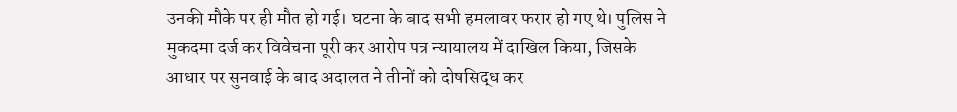उनकी मौके पर ही मौत हो गई। घटना के बाद सभी हमलावर फरार हो गए थे। पुलिस ने मुकदमा दर्ज कर विवेचना पूरी कर आरोप पत्र न्यायालय में दाखिल किया, जिसके आधार पर सुनवाई के बाद अदालत ने तीनों को दोषसिद्ध कर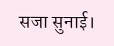सजा सुनाई।